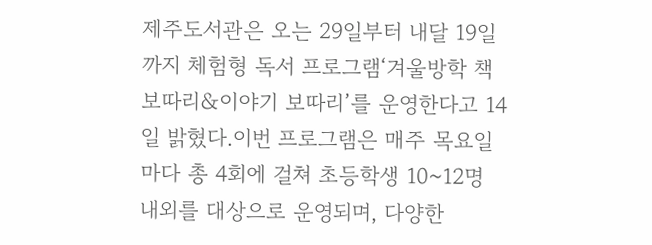제주도서관은 오는 29일부터 내달 19일까지 체험형 독서 프로그램‘겨울방학 책 보따리&이야기 보따리’를 운영한다고 14일 밝혔다.이번 프로그램은 매주 목요일마다 총 4회에 걸쳐 초등학생 10~12명 내외를 대상으로 운영되며, 다양한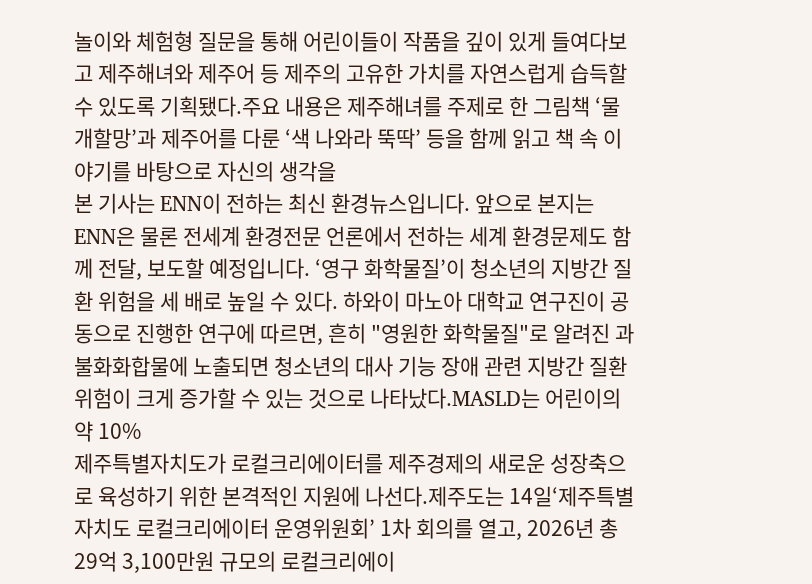놀이와 체험형 질문을 통해 어린이들이 작품을 깊이 있게 들여다보고 제주해녀와 제주어 등 제주의 고유한 가치를 자연스럽게 습득할 수 있도록 기획됐다.주요 내용은 제주해녀를 주제로 한 그림책 ‘물개할망’과 제주어를 다룬 ‘색 나와라 뚝딱’ 등을 함께 읽고 책 속 이야기를 바탕으로 자신의 생각을
본 기사는 ENN이 전하는 최신 환경뉴스입니다. 앞으로 본지는 ENN은 물론 전세계 환경전문 언론에서 전하는 세계 환경문제도 함께 전달, 보도할 예정입니다. ‘영구 화학물질’이 청소년의 지방간 질환 위험을 세 배로 높일 수 있다. 하와이 마노아 대학교 연구진이 공동으로 진행한 연구에 따르면, 흔히 "영원한 화학물질"로 알려진 과불화화합물에 노출되면 청소년의 대사 기능 장애 관련 지방간 질환 위험이 크게 증가할 수 있는 것으로 나타났다.MASLD는 어린이의 약 10%
제주특별자치도가 로컬크리에이터를 제주경제의 새로운 성장축으로 육성하기 위한 본격적인 지원에 나선다.제주도는 14일‘제주특별자치도 로컬크리에이터 운영위원회’ 1차 회의를 열고, 2026년 총 29억 3,100만원 규모의 로컬크리에이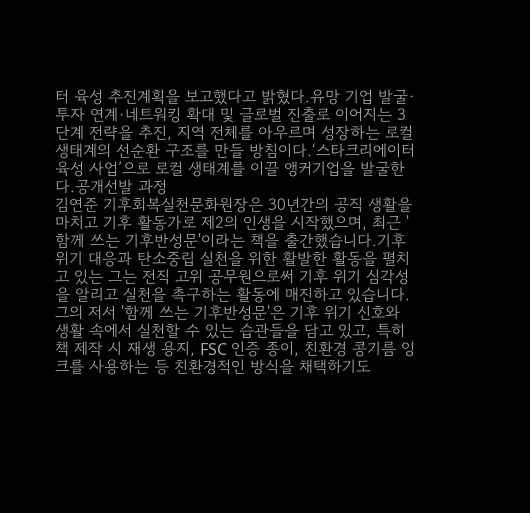터 육성 추진계획을 보고했다고 밝혔다.유망 기업 발굴·투자 연계·네트워킹 확대 및 글로벌 진출로 이어지는 3단계 전략을 추진, 지역 전체를 아우르며 성장하는 로컬 생태계의 선순환 구조를 만들 방침이다.‘스타크리에이터 육성 사업’으로 로컬 생태계를 이끌 앵커기업을 발굴한다.공개선발 과정
김연준 기후회복실천문화원장은 30년간의 공직 생활을 마치고 기후 활동가로 제2의 인생을 시작했으며, 최근 '함께 쓰는 기후반성문'이라는 책을 출간했습니다.기후 위기 대응과 탄소중립 실천을 위한 활발한 활동을 펼치고 있는 그는 전직 고위 공무원으로써 기후 위기 심각성을 알리고 실천을 촉구하는 활동에 매진하고 있습니다.그의 저서 '함께 쓰는 기후반성문'은 기후 위기 신호와 생활 속에서 실천할 수 있는 습관들을 담고 있고, 특히 책 제작 시 재생 용지, FSC 인증 종이, 친환경 콩기름 잉크를 사용하는 등 친환경적인 방식을 채택하기도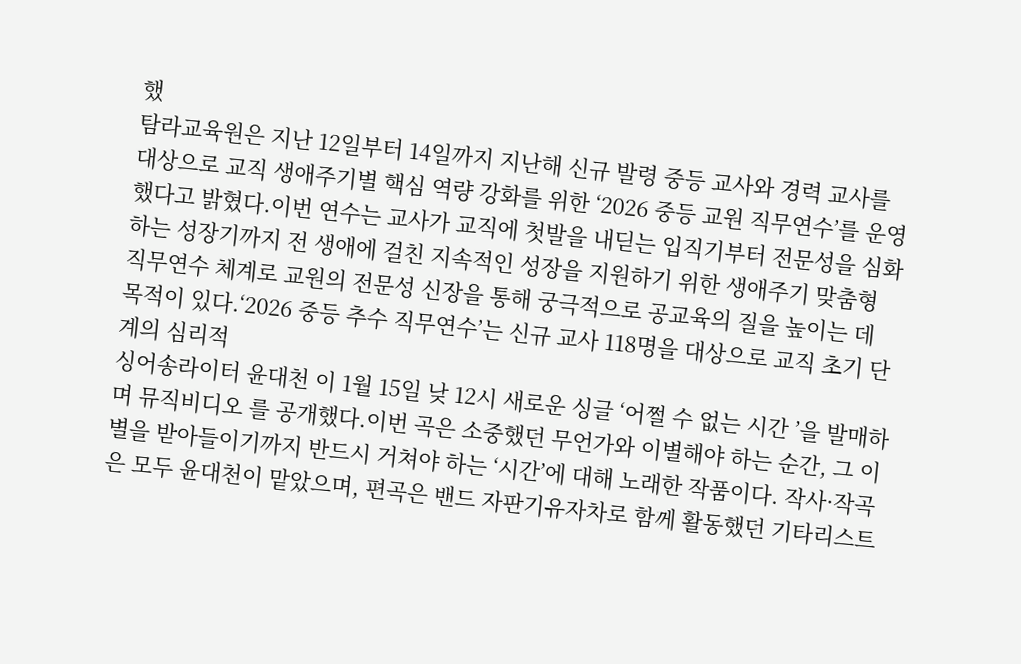했
탐라교육원은 지난 12일부터 14일까지 지난해 신규 발령 중등 교사와 경력 교사를 대상으로 교직 생애주기별 핵심 역량 강화를 위한 ‘2026 중등 교원 직무연수’를 운영했다고 밝혔다.이번 연수는 교사가 교직에 첫발을 내딛는 입직기부터 전문성을 심화하는 성장기까지 전 생애에 걸친 지속적인 성장을 지원하기 위한 생애주기 맞춤형 직무연수 체계로 교원의 전문성 신장을 통해 궁극적으로 공교육의 질을 높이는 데 목적이 있다.‘2026 중등 추수 직무연수’는 신규 교사 118명을 대상으로 교직 초기 단계의 심리적
싱어송라이터 윤대천 이 1월 15일 낮 12시 새로운 싱글 ‘어쩔 수 없는 시간 ’을 발매하며 뮤직비디오 를 공개했다.이번 곡은 소중했던 무언가와 이별해야 하는 순간, 그 이별을 받아들이기까지 반드시 거쳐야 하는 ‘시간’에 대해 노래한 작품이다. 작사·작곡은 모두 윤대천이 맡았으며, 편곡은 밴드 자판기유자차로 함께 활동했던 기타리스트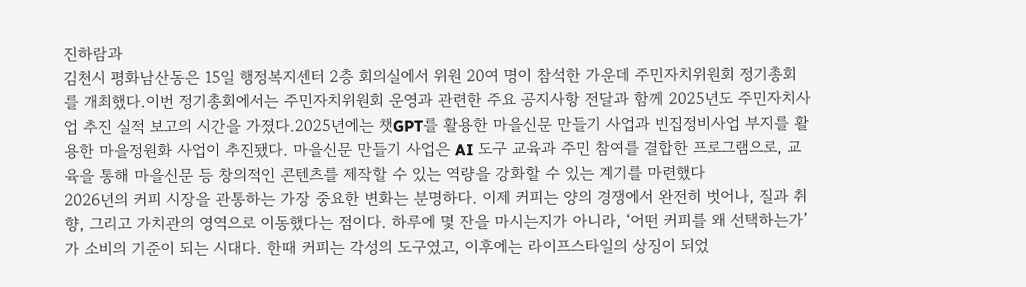진하람과
김천시 평화남산동은 15일 행정복지센터 2층 회의실에서 위원 20여 명이 참석한 가운데 주민자치위원회 정기총회를 개최했다.이번 정기총회에서는 주민자치위원회 운영과 관련한 주요 공지사항 전달과 함께 2025년도 주민자치사업 추진 실적 보고의 시간을 가졌다.2025년에는 챗GPT를 활용한 마을신문 만들기 사업과 빈집정비사업 부지를 활용한 마을정원화 사업이 추진됐다. 마을신문 만들기 사업은 AI 도구 교육과 주민 참여를 결합한 프로그램으로, 교육을 통해 마을신문 등 창의적인 콘텐츠를 제작할 수 있는 역량을 강화할 수 있는 계기를 마련했다
2026년의 커피 시장을 관통하는 가장 중요한 변화는 분명하다. 이제 커피는 양의 경쟁에서 완전히 벗어나, 질과 취향, 그리고 가치관의 영역으로 이동했다는 점이다. 하루에 몇 잔을 마시는지가 아니라, ‘어떤 커피를 왜 선택하는가’가 소비의 기준이 되는 시대다. 한때 커피는 각성의 도구였고, 이후에는 라이프스타일의 상징이 되었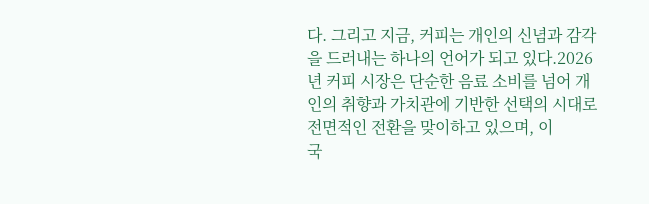다. 그리고 지금, 커피는 개인의 신념과 감각을 드러내는 하나의 언어가 되고 있다.2026년 커피 시장은 단순한 음료 소비를 넘어 개인의 취향과 가치관에 기반한 선택의 시대로 전면적인 전환을 맞이하고 있으며, 이
국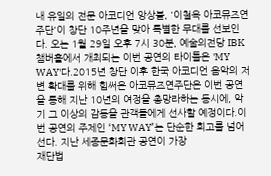내 유일의 전문 아코디언 앙상블, '이철옥 아코뮤즈연주단'이 창단 10주년을 맞아 특별한 무대를 선보인다. 오는 1월 29일 오후 7시 30분, 예술의전당 IBK챔버홀에서 개최되는 이번 공연의 타이틀은 'MY WAY'다.2015년 창단 이후 한국 아코디언 음악의 저변 확대를 위해 힘써온 아코뮤즈연주단은 이번 공연을 통해 지난 10년의 여정을 총망라하는 동시에, 악기 그 이상의 감동을 관객들에게 선사할 예정이다.이번 공연의 주제인 ‘MY WAY’는 단순한 회고를 넘어선다. 지난 세종문화회관 공연이 가장
재단법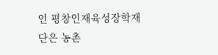인 평창인재육성장학재단은 농촌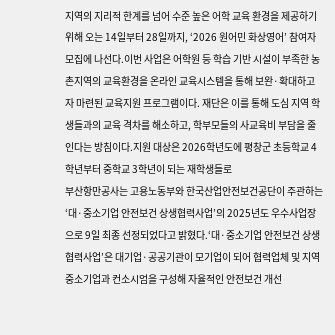지역의 지리적 한계를 넘어 수준 높은 어학 교육 환경을 제공하기 위해 오는 14일부터 28일까지, ‘2026 원어민 화상영어’ 참여자 모집에 나선다.이번 사업은 어학원 등 학습 기반 시설이 부족한 농촌지역의 교육환경을 온라인 교육시스템을 통해 보완·확대하고자 마련된 교육지원 프로그램이다. 재단은 이를 통해 도심 지역 학생들과의 교육 격차를 해소하고, 학부모들의 사교육비 부담을 줄인다는 방침이다.지원 대상은 2026학년도에 평창군 초등학교 4학년부터 중학교 3학년이 되는 재학생들로
부산항만공사는 고용노동부와 한국산업안전보건공단이 주관하는 ‘대·중소기업 안전보건 상생협력사업’의 2025년도 우수사업장으로 9일 최종 선정되었다고 밝혔다.‘대·중소기업 안전보건 상생협력사업’은 대기업·공공기관이 모기업이 되어 협력업체 및 지역중소기업과 컨소시엄을 구성해 자율적인 안전보건 개선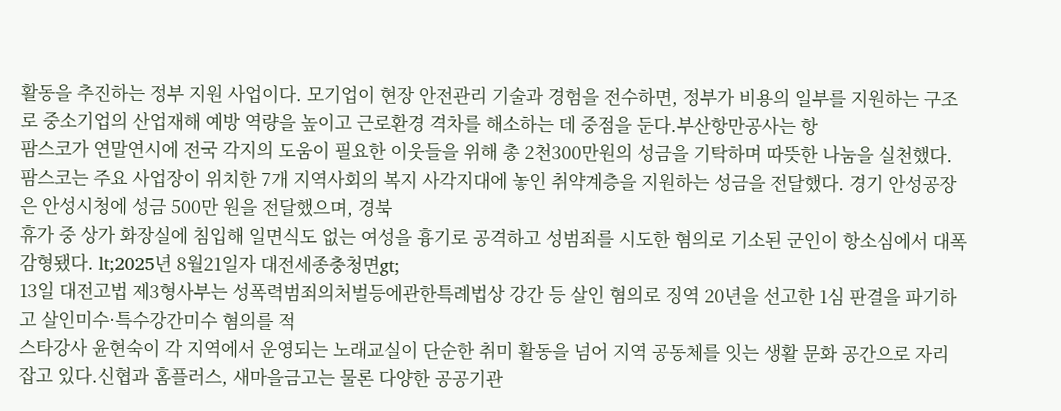활동을 추진하는 정부 지원 사업이다. 모기업이 현장 안전관리 기술과 경험을 전수하면, 정부가 비용의 일부를 지원하는 구조로 중소기업의 산업재해 예방 역량을 높이고 근로환경 격차를 해소하는 데 중점을 둔다.부산항만공사는 항
팜스코가 연말연시에 전국 각지의 도움이 필요한 이웃들을 위해 총 2천300만원의 성금을 기탁하며 따뜻한 나눔을 실천했다. 팜스코는 주요 사업장이 위치한 7개 지역사회의 복지 사각지대에 놓인 취약계층을 지원하는 성금을 전달했다. 경기 안성공장은 안성시청에 성금 500만 원을 전달했으며, 경북
휴가 중 상가 화장실에 침입해 일면식도 없는 여성을 흉기로 공격하고 성범죄를 시도한 혐의로 기소된 군인이 항소심에서 대폭 감형됐다. lt;2025년 8월21일자 대전세종충청면gt;
13일 대전고법 제3형사부는 성폭력범죄의처벌등에관한특례법상 강간 등 살인 혐의로 징역 20년을 선고한 1심 판결을 파기하고 살인미수·특수강간미수 혐의를 적
스타강사 윤현숙이 각 지역에서 운영되는 노래교실이 단순한 취미 활동을 넘어 지역 공동체를 잇는 생활 문화 공간으로 자리 잡고 있다.신협과 홈플러스, 새마을금고는 물론 다양한 공공기관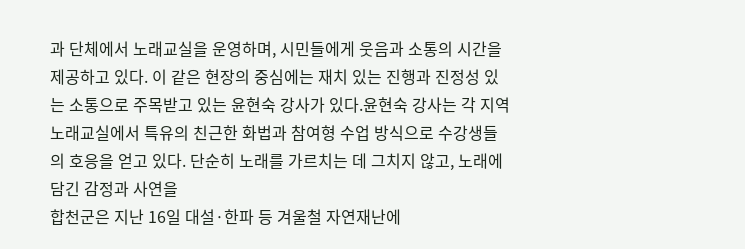과 단체에서 노래교실을 운영하며, 시민들에게 웃음과 소통의 시간을 제공하고 있다. 이 같은 현장의 중심에는 재치 있는 진행과 진정성 있는 소통으로 주목받고 있는 윤현숙 강사가 있다.윤현숙 강사는 각 지역 노래교실에서 특유의 친근한 화법과 참여형 수업 방식으로 수강생들의 호응을 얻고 있다. 단순히 노래를 가르치는 데 그치지 않고, 노래에 담긴 감정과 사연을
합천군은 지난 16일 대설·한파 등 겨울철 자연재난에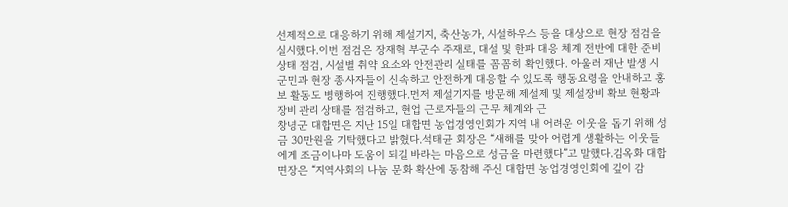선제적으로 대응하기 위해 제설기지, 축산농가, 시설하우스 등을 대상으로 현장 점검을 실시했다.이번 점검은 장재혁 부군수 주재로, 대설 및 한파 대응 체계 전반에 대한 준비 상태 점검, 시설별 취약 요소와 안전관리 실태를 꼼꼼히 확인했다. 아울러 재난 발생 시 군민과 현장 종사자들이 신속하고 안전하게 대응할 수 있도록 행동요령을 안내하고 홍보 활동도 병행하여 진행했다.먼저 제설기지를 방문해 제설제 및 제설장비 확보 현황과 장비 관리 상태를 점검하고, 현업 근로자들의 근무 체계와 근
창녕군 대합면은 지난 15일 대합면 농업경영인회가 지역 내 어려운 이웃을 돕기 위해 성금 30만원을 기탁했다고 밝혔다.석태균 회장은 “새해를 맞아 어렵게 생활하는 이웃들에게 조금이나마 도움이 되길 바라는 마음으로 성금을 마련했다”고 말했다.김옥화 대합면장은 “지역사회의 나눔 문화 확산에 동참해 주신 대합면 농업경영인회에 깊이 감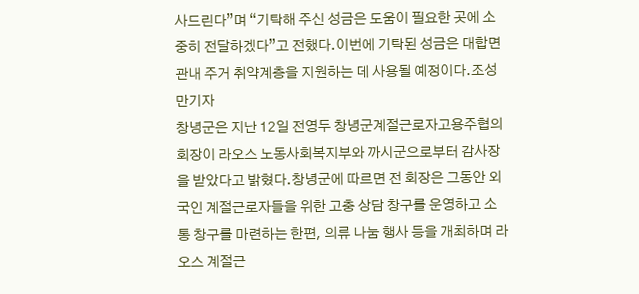사드린다”며 “기탁해 주신 성금은 도움이 필요한 곳에 소중히 전달하겠다”고 전했다.이번에 기탁된 성금은 대합면 관내 주거 취약계층을 지원하는 데 사용될 예정이다.조성만기자
창녕군은 지난 12일 전영두 창녕군계절근로자고용주협의회장이 라오스 노동사회복지부와 까시군으로부터 감사장을 받았다고 밝혔다.창녕군에 따르면 전 회장은 그동안 외국인 계절근로자들을 위한 고충 상담 창구를 운영하고 소통 창구를 마련하는 한편, 의류 나눔 행사 등을 개최하며 라오스 계절근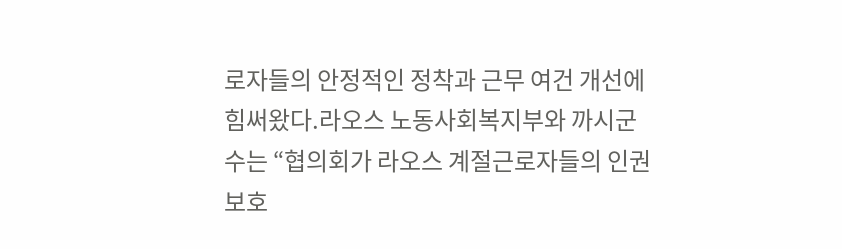로자들의 안정적인 정착과 근무 여건 개선에 힘써왔다.라오스 노동사회복지부와 까시군수는 “협의회가 라오스 계절근로자들의 인권 보호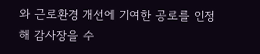와 근로환경 개선에 기여한 공로를 인정해 감사장을 수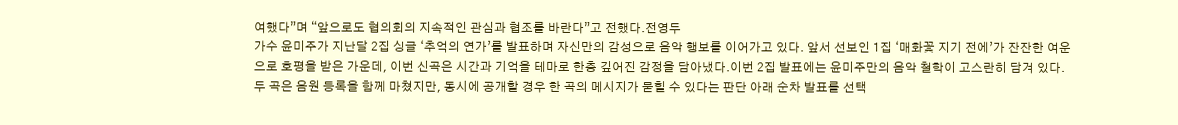여했다”며 “앞으로도 협의회의 지속적인 관심과 협조를 바란다”고 전했다.전영두
가수 윤미주가 지난달 2집 싱글 ‘추억의 연가’를 발표하며 자신만의 감성으로 음악 행보를 이어가고 있다. 앞서 선보인 1집 ‘매화꽃 지기 전에’가 잔잔한 여운으로 호평을 받은 가운데, 이번 신곡은 시간과 기억을 테마로 한층 깊어진 감정을 담아냈다.이번 2집 발표에는 윤미주만의 음악 철학이 고스란히 담겨 있다. 두 곡은 음원 등록을 함께 마쳤지만, 동시에 공개할 경우 한 곡의 메시지가 묻힐 수 있다는 판단 아래 순차 발표를 선택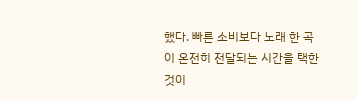했다. 빠른 소비보다 노래 한 곡이 온전히 전달되는 시간을 택한 것이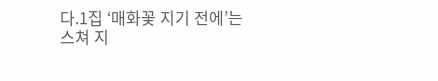다.1집 ‘매화꽃 지기 전에’는 스쳐 지